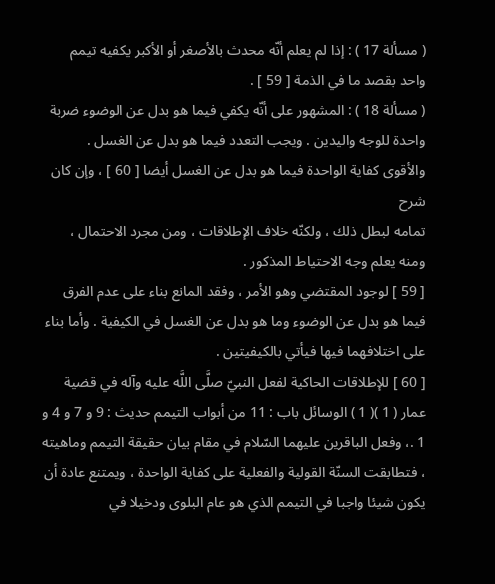( مسألة 17 ) : إذا لم يعلم أنّه محدث بالأصغر أو الأكبر يكفيه تيمم واحد بقصد ما في الذمة [ 59 ] .
( مسألة 18 ) : المشهور على أنّه يكفي فيما هو بدل عن الوضوء ضربة واحدة للوجه واليدين . ويجب التعدد فيما هو بدل عن الغسل .
والأقوى كفاية الواحدة فيما هو بدل عن الغسل أيضا [ 60 ] ، وإن كان
شرح
تمامه لبطل ذلك ، ولكنّه خلاف الإطلاقات ، ومن مجرد الاحتمال ، ومنه يعلم وجه الاحتياط المذكور .
[ 59 ] لوجود المقتضي وهو الأمر ، وفقد المانع بناء على عدم الفرق فيما هو بدل عن الوضوء وما هو بدل عن الغسل في الكيفية . وأما بناء على اختلافهما فيها فيأتي بالكيفيتين .
[ 60 ] للإطلاقات الحاكية لفعل النبيّ صلَّى اللَّه عليه وآله في قضية عمار ( 1 )( 1 ) الوسائل باب : 11 من أبواب التيمم حديث : 9 و 7 و 4 و 1 .، وفعل الباقرين عليهما السّلام في مقام بيان حقيقة التيمم وماهيته ، فتطابقت السنّة القولية والفعلية على كفاية الواحدة ، ويمتنع عادة أن يكون شيئا واجبا في التيمم الذي هو عام البلوى ودخيلا في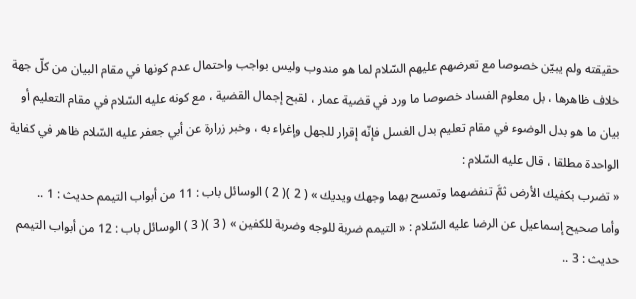حقيقته ولم يبيّن خصوصا مع تعرضهم عليهم السّلام لما هو مندوب وليس بواجب واحتمال عدم كونها في مقام البيان من كلّ جهة خلاف ظاهرها ، بل معلوم الفساد خصوصا ما ورد في قضية عمار ، لقبح إجمال القضية ، مع كونه عليه السّلام في مقام التعليم أو بيان ما هو بدل الوضوء في مقام تعليم بدل الغسل فإنّه إقرار للجهل وإغراء به ، وخبر زرارة عن أبي جعفر عليه السّلام ظاهر في كفاية الواحدة مطلقا ، قال عليه السّلام :
« تضرب بكفيك الأرض ثمَّ تنفضهما وتمسح بهما وجهك ويديك » ( 2 )( 2 ) الوسائل باب : 11 من أبواب التيمم حديث : 1 ..
وأما صحيح إسماعيل عن الرضا عليه السّلام : « التيمم ضربة للوجه وضربة للكفين » ( 3 )( 3 ) الوسائل باب : 12 من أبواب التيمم حديث : 3 ..